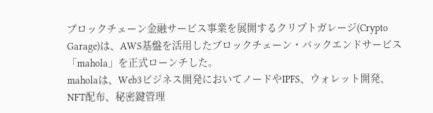ブロックチェーン金融サービス事業を展開するクリプトガレージ(Crypto Garage)は、AWS基盤を活用したブロックチェーン・バックエンドサービス「mahola」を正式ローンチした。
maholaは、Web3ビジネス開発においてノードやIPFS、ウォレット開発、NFT配布、秘密鍵管理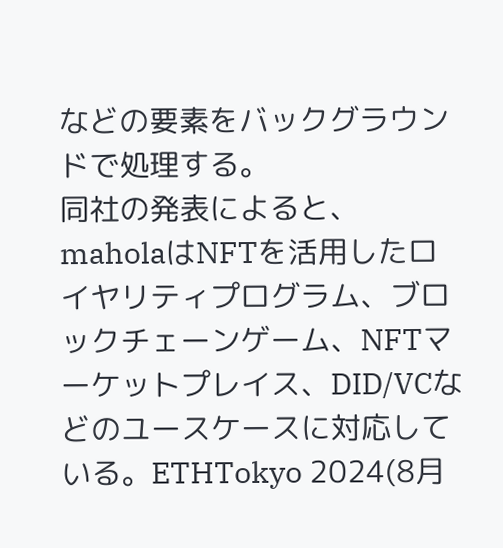などの要素をバックグラウンドで処理する。
同社の発表によると、maholaはNFTを活用したロイヤリティプログラム、ブロックチェーンゲーム、NFTマーケットプレイス、DID/VCなどのユースケースに対応している。ETHTokyo 2024(8月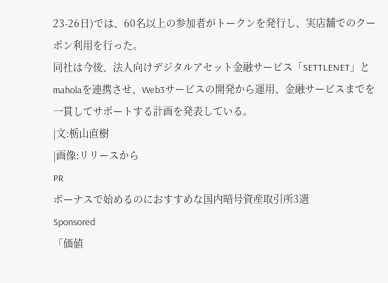23-26日)では、60名以上の参加者がトークンを発行し、実店舗でのクーポン利用を行った。
同社は今後、法人向けデジタルアセット金融サービス「SETTLENET」とmaholaを連携させ、Web3サービスの開発から運用、金融サービスまでを一貫してサポートする計画を発表している。
|文:栃山直樹
|画像:リリースから
PR
ボーナスで始めるのにおすすめな国内暗号資産取引所3選
Sponsored
「価値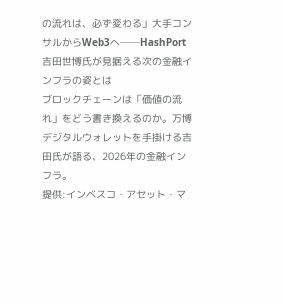の流れは、必ず変わる」大手コンサルからWeb3へ──HashPort吉田世博氏が見据える次の金融インフラの姿とは
ブロックチェーンは「価値の流れ」をどう書き換えるのか。万博デジタルウォレットを手掛ける吉田氏が語る、2026年の金融インフラ。
提供:インベスコ・アセット・マ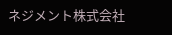ネジメント株式会社